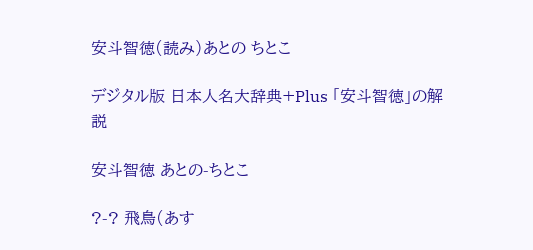安斗智徳(読み)あとの ちとこ

デジタル版 日本人名大辞典+Plus 「安斗智徳」の解説

安斗智徳 あとの-ちとこ

?-? 飛鳥(あす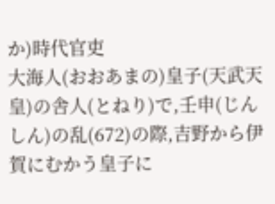か)時代官吏
大海人(おおあまの)皇子(天武天皇)の舎人(とねり)で,壬申(じんしん)の乱(672)の際,吉野から伊賀にむかう皇子に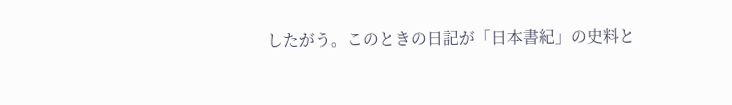したがう。このときの日記が「日本書紀」の史料と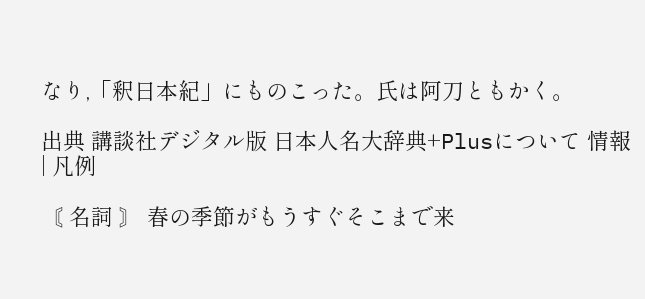なり,「釈日本紀」にものこった。氏は阿刀ともかく。

出典 講談社デジタル版 日本人名大辞典+Plusについて 情報 | 凡例

〘 名詞 〙 春の季節がもうすぐそこまで来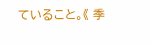ていること。《 季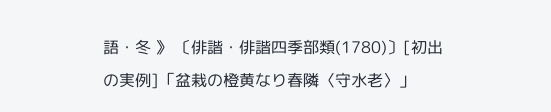語・冬 》 〔俳諧・俳諧四季部類(1780)〕[初出の実例]「盆栽の橙黄なり春隣〈守水老〉」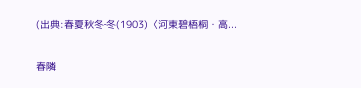(出典:春夏秋冬‐冬(1903)〈河東碧梧桐・高...

春隣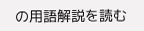の用語解説を読む